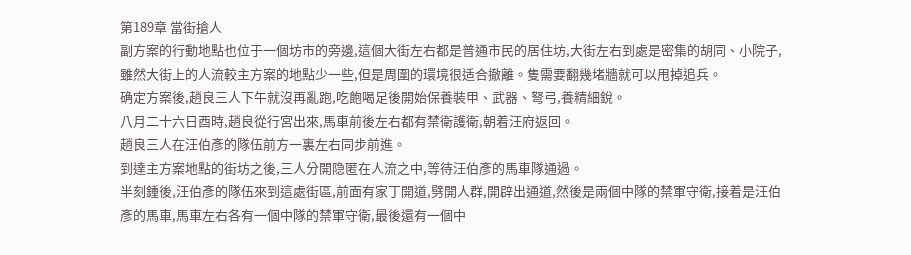第189章 當街搶人
副方案的行動地點也位于一個坊市的旁邊,這個大街左右都是普通市民的居住坊,大街左右到處是密集的胡同、小院子,雖然大街上的人流較主方案的地點少一些,但是周圍的環境很适合撤離。隻需要翻幾堵牆就可以甩掉追兵。
确定方案後,趙良三人下午就沒再亂跑,吃飽喝足後開始保養裝甲、武器、弩弓,養精細銳。
八月二十六日酉時,趙良從行宮出來,馬車前後左右都有禁衛護衛,朝着汪府返回。
趙良三人在汪伯彥的隊伍前方一裏左右同步前進。
到達主方案地點的街坊之後,三人分開隐匿在人流之中,等待汪伯彥的馬車隊通過。
半刻鍾後,汪伯彥的隊伍來到這處街區,前面有家丁開道,劈開人群,開辟出通道,然後是兩個中隊的禁軍守衛,接着是汪伯彥的馬車,馬車左右各有一個中隊的禁軍守衛,最後還有一個中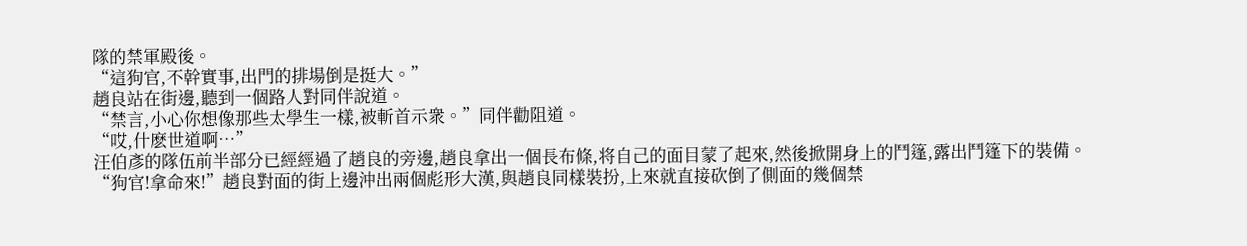隊的禁軍殿後。
“這狗官,不幹實事,出門的排場倒是挺大。”
趙良站在街邊,聽到一個路人對同伴說道。
“禁言,小心你想像那些太學生一樣,被斬首示衆。”同伴勸阻道。
“哎,什麽世道啊…”
汪伯彥的隊伍前半部分已經經過了趙良的旁邊,趙良拿出一個長布條,将自己的面目蒙了起來,然後掀開身上的鬥篷,露出鬥篷下的裝備。
“狗官!拿命來!”趙良對面的街上邊沖出兩個彪形大漢,與趙良同樣裝扮,上來就直接砍倒了側面的幾個禁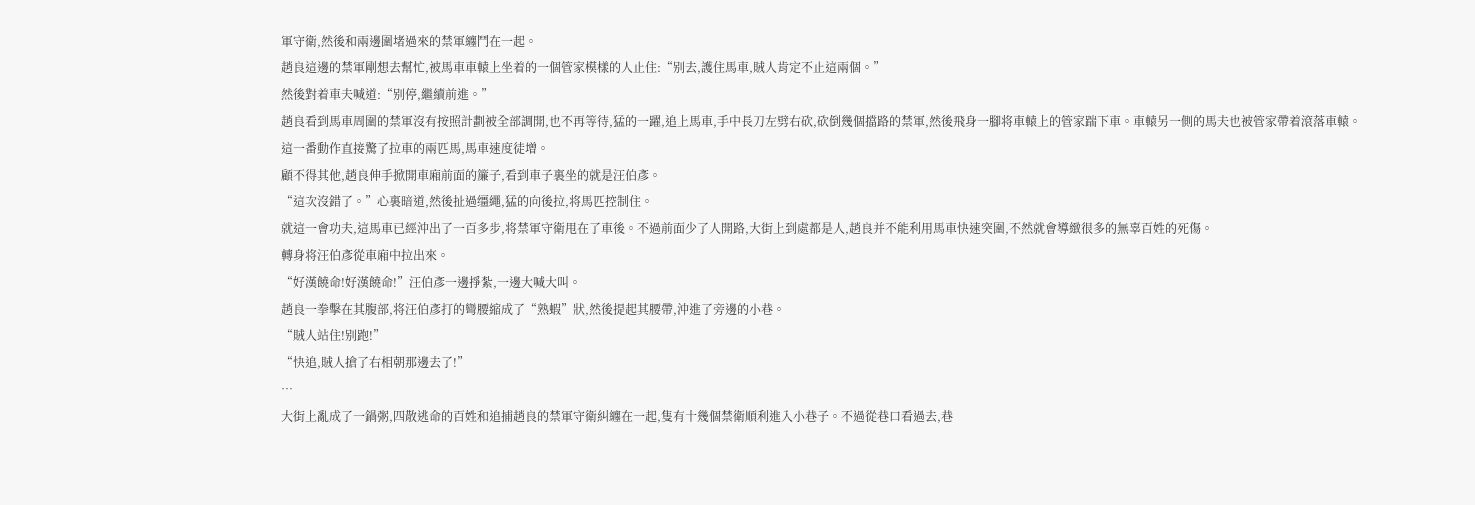軍守衛,然後和兩邊圍堵過來的禁軍纏鬥在一起。
趙良這邊的禁軍剛想去幫忙,被馬車車轅上坐着的一個管家模樣的人止住:“别去,護住馬車,賊人肯定不止這兩個。”
然後對着車夫喊道:“别停,繼續前進。”
趙良看到馬車周圍的禁軍沒有按照計劃被全部調開,也不再等待,猛的一躍,追上馬車,手中長刀左劈右砍,砍倒幾個擋路的禁軍,然後飛身一腳将車轅上的管家踹下車。車轅另一側的馬夫也被管家帶着滾落車轅。
這一番動作直接驚了拉車的兩匹馬,馬車速度徒增。
顧不得其他,趙良伸手掀開車廂前面的簾子,看到車子裏坐的就是汪伯彥。
“這次沒錯了。”心裏暗道,然後扯過缰繩,猛的向後拉,将馬匹控制住。
就這一會功夫,這馬車已經沖出了一百多步,将禁軍守衛甩在了車後。不過前面少了人開路,大街上到處都是人,趙良并不能利用馬車快速突圍,不然就會導緻很多的無辜百姓的死傷。
轉身将汪伯彥從車廂中拉出來。
“好漢饒命!好漢饒命!”汪伯彥一邊掙紮,一邊大喊大叫。
趙良一拳擊在其腹部,将汪伯彥打的彎腰縮成了“熟蝦”狀,然後提起其腰帶,沖進了旁邊的小巷。
“賊人站住!别跑!”
“快追,賊人搶了右相朝那邊去了!”
…
大街上亂成了一鍋粥,四散逃命的百姓和追捕趙良的禁軍守衛糾纏在一起,隻有十幾個禁衛順利進入小巷子。不過從巷口看過去,巷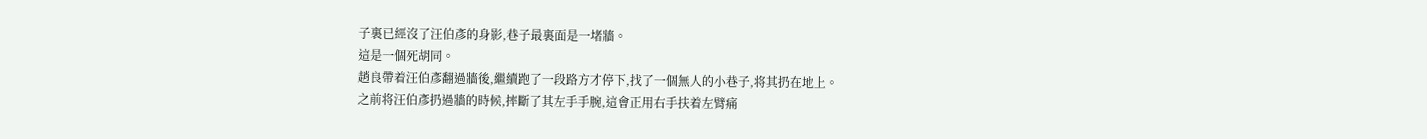子裏已經沒了汪伯彥的身影,巷子最裏面是一堵牆。
這是一個死胡同。
趙良帶着汪伯彥翻過牆後,繼續跑了一段路方才停下,找了一個無人的小巷子,将其扔在地上。
之前将汪伯彥扔過牆的時候,摔斷了其左手手腕,這會正用右手扶着左臂痛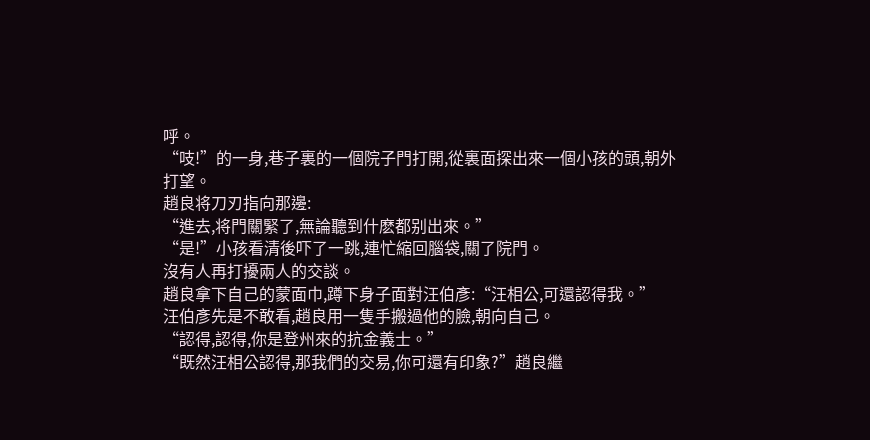呼。
“吱!”的一身,巷子裏的一個院子門打開,從裏面探出來一個小孩的頭,朝外打望。
趙良将刀刃指向那邊:
“進去,将門關緊了,無論聽到什麽都别出來。”
“是!”小孩看清後吓了一跳,連忙縮回腦袋,關了院門。
沒有人再打擾兩人的交談。
趙良拿下自己的蒙面巾,蹲下身子面對汪伯彥:“汪相公,可還認得我。”
汪伯彥先是不敢看,趙良用一隻手搬過他的臉,朝向自己。
“認得,認得,你是登州來的抗金義士。”
“既然汪相公認得,那我們的交易,你可還有印象?”趙良繼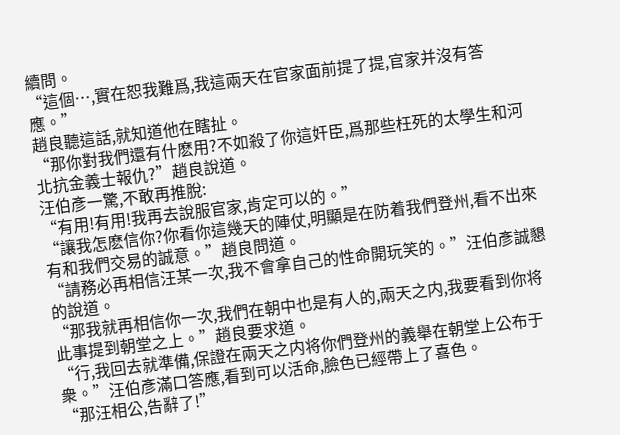續問。
“這個…,實在恕我難爲,我這兩天在官家面前提了提,官家并沒有答應。”
趙良聽這話,就知道他在瞎扯。
“那你對我們還有什麽用?不如殺了你這奸臣,爲那些枉死的太學生和河北抗金義士報仇?”趙良說道。
汪伯彥一驚,不敢再推脫:
“有用!有用!我再去說服官家,肯定可以的。”
“讓我怎麽信你?你看你這幾天的陣仗,明顯是在防着我們登州,看不出來有和我們交易的誠意。”趙良問道。
“請務必再相信汪某一次,我不會拿自己的性命開玩笑的。”汪伯彥誠懇的說道。
“那我就再相信你一次,我們在朝中也是有人的,兩天之内,我要看到你将此事提到朝堂之上。”趙良要求道。
“行,我回去就準備,保證在兩天之内将你們登州的義舉在朝堂上公布于衆。”汪伯彥滿口答應,看到可以活命,臉色已經帶上了喜色。
“那汪相公,告辭了!”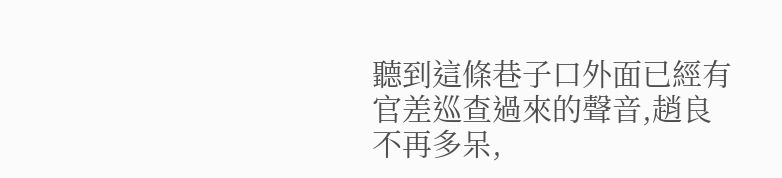聽到這條巷子口外面已經有官差巡查過來的聲音,趙良不再多呆,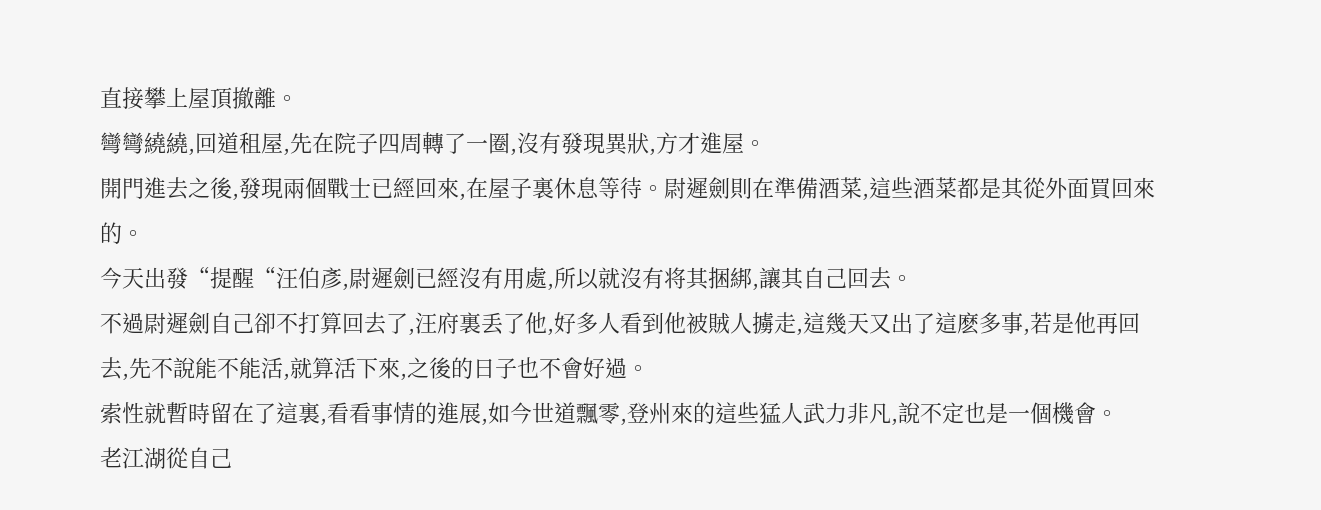直接攀上屋頂撤離。
彎彎繞繞,回道租屋,先在院子四周轉了一圈,沒有發現異狀,方才進屋。
開門進去之後,發現兩個戰士已經回來,在屋子裏休息等待。尉遲劍則在準備酒菜,這些酒菜都是其從外面買回來的。
今天出發“提醒“汪伯彥,尉遲劍已經沒有用處,所以就沒有将其捆綁,讓其自己回去。
不過尉遲劍自己卻不打算回去了,汪府裏丢了他,好多人看到他被賊人擄走,這幾天又出了這麽多事,若是他再回去,先不說能不能活,就算活下來,之後的日子也不會好過。
索性就暫時留在了這裏,看看事情的進展,如今世道飄零,登州來的這些猛人武力非凡,說不定也是一個機會。
老江湖從自己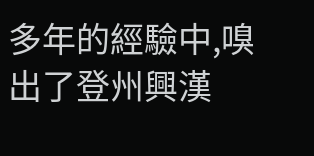多年的經驗中,嗅出了登州興漢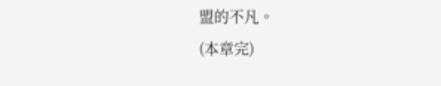盟的不凡。
(本章完)